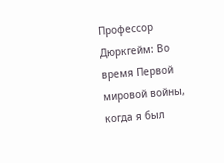Профессор Дюркгейм: Во время Первой мировой войны, когда я был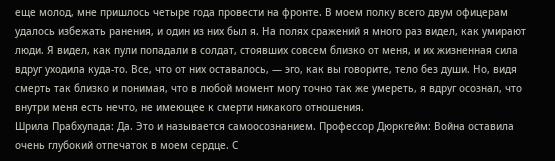еще молод, мне пришлось четыре года провести на фронте. В моем полку всего двум офицерам удалось избежать ранения, и один из них был я. На полях сражений я много раз видел, как умирают люди. Я видел, как пули попадали в солдат, стоявших совсем близко от меня, и их жизненная сила вдруг уходила куда-то. Все, что от них оставалось, — эго, как вы говорите, тело без души. Но, видя смерть так близко и понимая, что в любой момент могу точно так же умереть, я вдруг осознал, что внутри меня есть нечто, не имеющее к смерти никакого отношения.
Шрила Прабхупада: Да. Это и называется самоосознанием. Профессор Дюркгейм: Война оставила очень глубокий отпечаток в моем сердце. С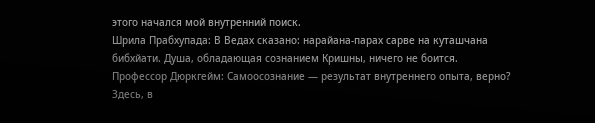этого начался мой внутренний поиск.
Шрила Прабхупада: В Ведах сказано: нарайана-парах сарве на куташчана бибхйати. Душа, обладающая сознанием Кришны, ничего не боится.
Профессор Дюркгейм: Самоосознание — результат внутреннего опыта, верно? Здесь, в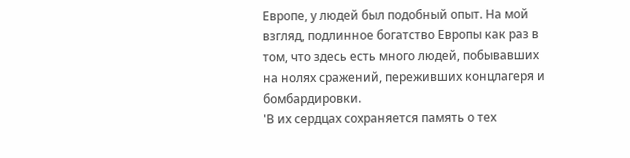Европе, у людей был подобный опыт. На мой взгляд, подлинное богатство Европы как раз в том, что здесь есть много людей, побывавших на нолях сражений, переживших концлагеря и бомбардировки.
'В их сердцах сохраняется память о тех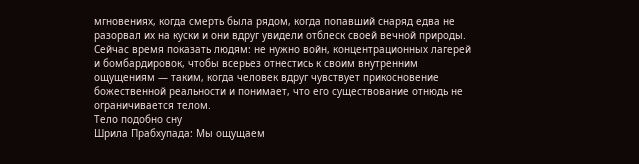мгновениях, когда смерть была рядом, когда попавший снаряд едва не разорвал их на куски и они вдруг увидели отблеск своей вечной природы. Сейчас время показать людям: не нужно войн, концентрационных лагерей и бомбардировок, чтобы всерьез отнестись к своим внутренним ощущениям — таким, когда человек вдруг чувствует прикосновение божественной реальности и понимает, что его существование отнюдь не ограничивается телом.
Тело подобно сну
Шрила Прабхупада: Мы ощущаем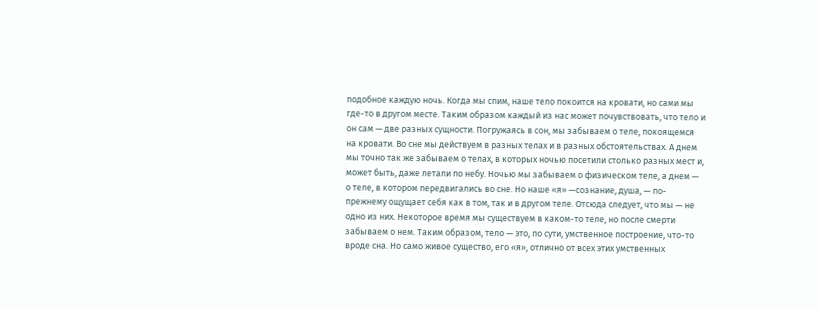подобное каждую ночь. Когда мы спим, наше тело покоится на кровати, но сами мы где-то в другом месте. Таким образом каждый из нас может почувствовать, что тело и он сам — две разных сущности. Погружаясь в сон, мы забываем о теле, покоящемся на кровати. Во сне мы действуем в разных телах и в разных обстоятельствах. А днем мы точно так же забываем о телах, в которых ночью посетили столько разных мест и, может быть, даже летали по небу. Ночью мы забываем о физическом теле, а днем — о теле, в котором передвигались во сне. Но наше «я» —сознание, душа, — по-прежнему ощущает себя как в том, так и в другом теле. Отсюда следует, что мы — не одно из них. Некоторое время мы существуем в каком-то теле, но после смерти забываем о нем. Таким образом, тело — это, по сути, умственное построение, что-то вроде сна. Но само живое существо, его «я», отлично от всех этих умственных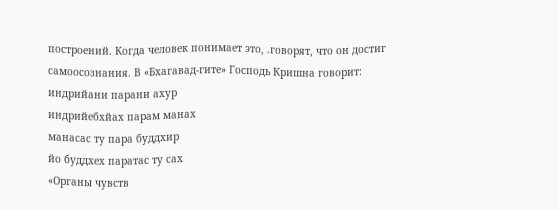построений. Когда человек понимает это, .говорят, что он достиг самоосознания. В «Бхагавад-гите» Господь Кришна говорит:
индрийани парани ахур
индрийебхйах парам манах
манасас ту пара буддхир
йо буддхех паратас ту сах
«Органы чувств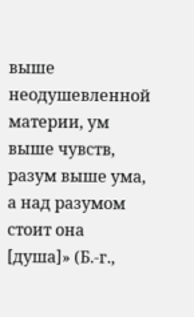выше неодушевленной материи, ум выше чувств, разум выше ума, а над разумом стоит она [душа]» (Б.-г.,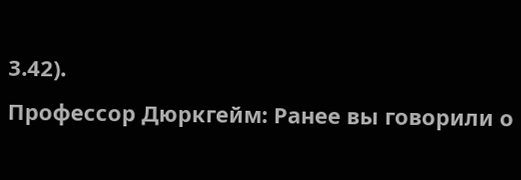3.42).
Профессор Дюркгейм: Ранее вы говорили о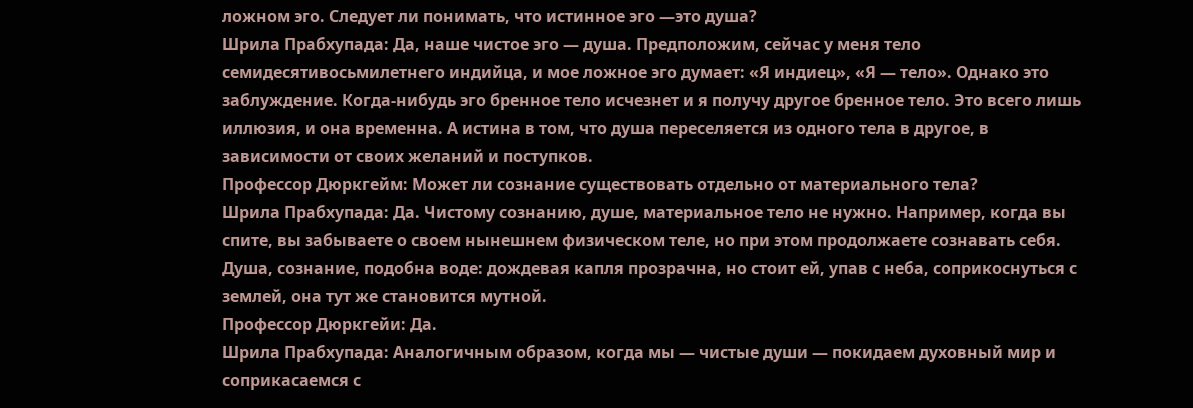ложном эго. Следует ли понимать, что истинное эго —это душа?
Шрила Прабхупада: Да, наше чистое эго — душа. Предположим, сейчас у меня тело семидесятивосьмилетнего индийца, и мое ложное эго думает: «Я индиец», «Я — тело». Однако это заблуждение. Когда-нибудь эго бренное тело исчезнет и я получу другое бренное тело. Это всего лишь иллюзия, и она временна. А истина в том, что душа переселяется из одного тела в другое, в зависимости от своих желаний и поступков.
Профессор Дюркгейм: Может ли сознание существовать отдельно от материального тела?
Шрила Прабхупада: Да. Чистому сознанию, душе, материальное тело не нужно. Например, когда вы спите, вы забываете о своем нынешнем физическом теле, но при этом продолжаете сознавать себя. Душа, сознание, подобна воде: дождевая капля прозрачна, но стоит ей, упав с неба, соприкоснуться с землей, она тут же становится мутной.
Профессор Дюркгейи: Да.
Шрила Прабхупада: Аналогичным образом, когда мы — чистые души — покидаем духовный мир и соприкасаемся с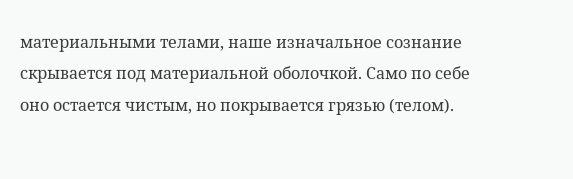материальными телами, наше изначальное сознание скрывается под материальной оболочкой. Само по себе оно остается чистым, но покрывается грязью (телом).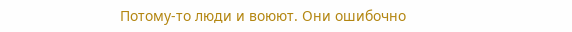Потому-то люди и воюют. Они ошибочно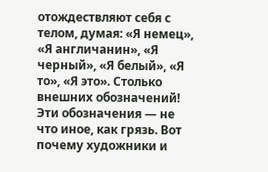отождествляют себя с телом, думая: «Я немец», «Я англичанин», «Я черный», «Я белый», «Я то», «Я это». Столько внешних обозначений! Эти обозначения — не что иное, как грязь. Вот почему художники и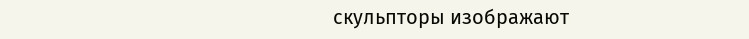скульпторы изображают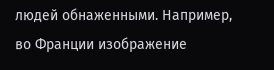людей обнаженными. Например, во Франции изображение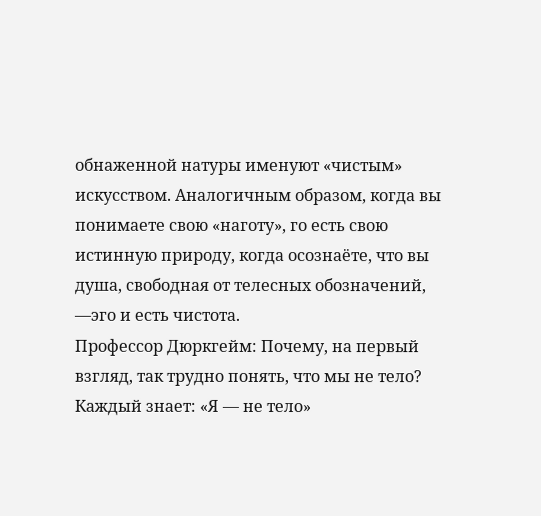обнаженной натуры именуют «чистым» искусством. Аналогичным образом, когда вы понимаете свою «наготу», го есть свою истинную природу, когда осознаёте, что вы душа, свободная от телесных обозначений, —эго и есть чистота.
Профессор Дюркгейм: Почему, на первый взгляд, так трудно понять, что мы не тело?
Каждый знает: «Я — не тело»